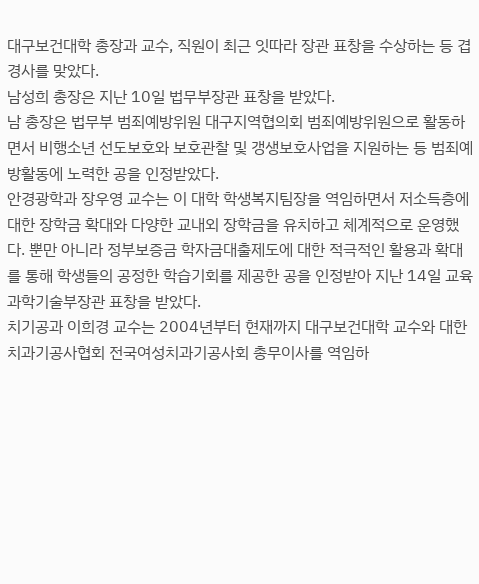대구보건대학 총장과 교수, 직원이 최근 잇따라 장관 표창을 수상하는 등 겹경사를 맞았다.
남성희 총장은 지난 10일 법무부장관 표창을 받았다.
남 총장은 법무부 범죄예방위원 대구지역협의회 범죄예방위원으로 활동하면서 비행소년 선도보호와 보호관찰 및 갱생보호사업을 지원하는 등 범죄예방활동에 노력한 공을 인정받았다.
안경광학과 장우영 교수는 이 대학 학생복지팀장을 역임하면서 저소득층에 대한 장학금 확대와 다양한 교내외 장학금을 유치하고 체계적으로 운영했다. 뿐만 아니라 정부보증금 학자금대출제도에 대한 적극적인 활용과 확대를 통해 학생들의 공정한 학습기회를 제공한 공을 인정받아 지난 14일 교육과학기술부장관 표창을 받았다.
치기공과 이희경 교수는 2004년부터 현재까지 대구보건대학 교수와 대한치과기공사협회 전국여성치과기공사회 총무이사를 역임하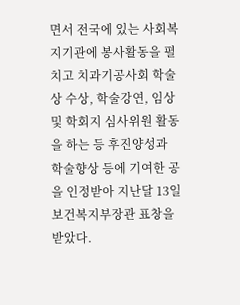면서 전국에 있는 사회복지기관에 봉사활동을 펼치고 치과기공사회 학술상 수상, 학술강연, 임상 및 학회지 심사위원 활동을 하는 등 후진양성과 학술향상 등에 기여한 공을 인정받아 지난달 13일 보건복지부장관 표창을 받았다.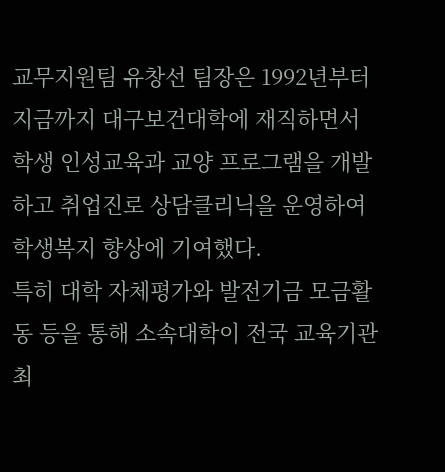교무지원팀 유창선 팀장은 1992년부터 지금까지 대구보건대학에 재직하면서 학생 인성교육과 교양 프로그램을 개발하고 취업진로 상담클리닉을 운영하여 학생복지 향상에 기여했다.
특히 대학 자체평가와 발전기금 모금활동 등을 통해 소속대학이 전국 교육기관 최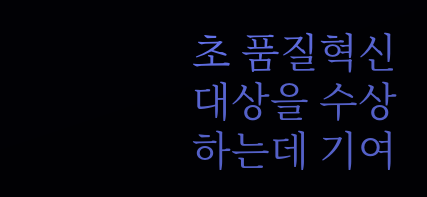초 품질혁신대상을 수상하는데 기여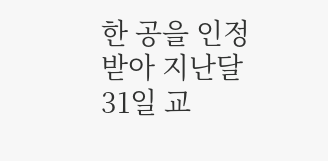한 공을 인정받아 지난달 31일 교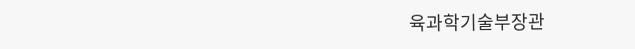육과학기술부장관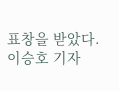표창을 받았다. 이승호 기자